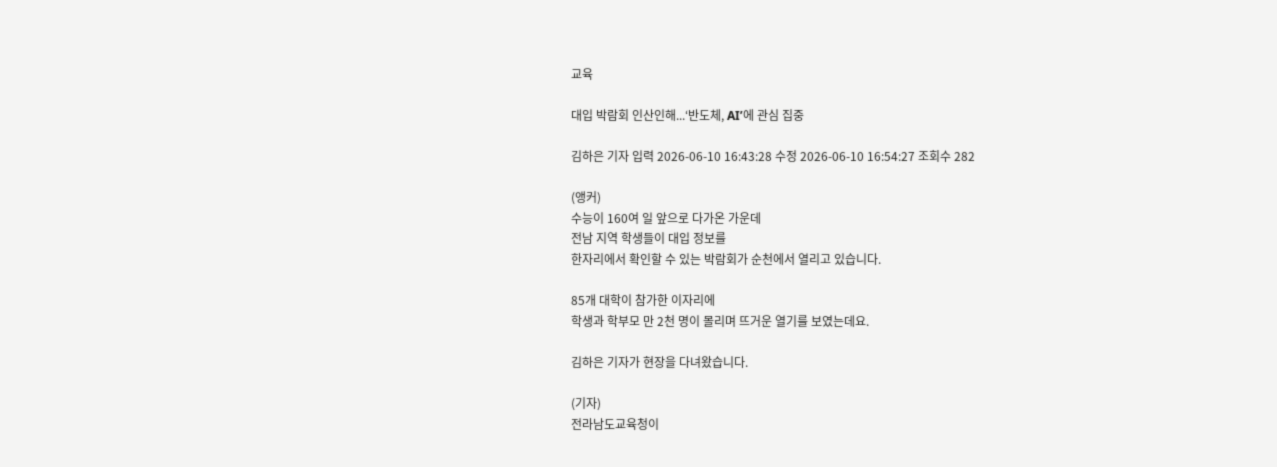교육

대입 박람회 인산인해...‘반도체, AI’에 관심 집중

김하은 기자 입력 2026-06-10 16:43:28 수정 2026-06-10 16:54:27 조회수 282

(앵커)
수능이 160여 일 앞으로 다가온 가운데
전남 지역 학생들이 대입 정보를
한자리에서 확인할 수 있는 박람회가 순천에서 열리고 있습니다.

85개 대학이 참가한 이자리에
학생과 학부모 만 2천 명이 몰리며 뜨거운 열기를 보였는데요.

김하은 기자가 현장을 다녀왔습니다.

(기자)
전라남도교육청이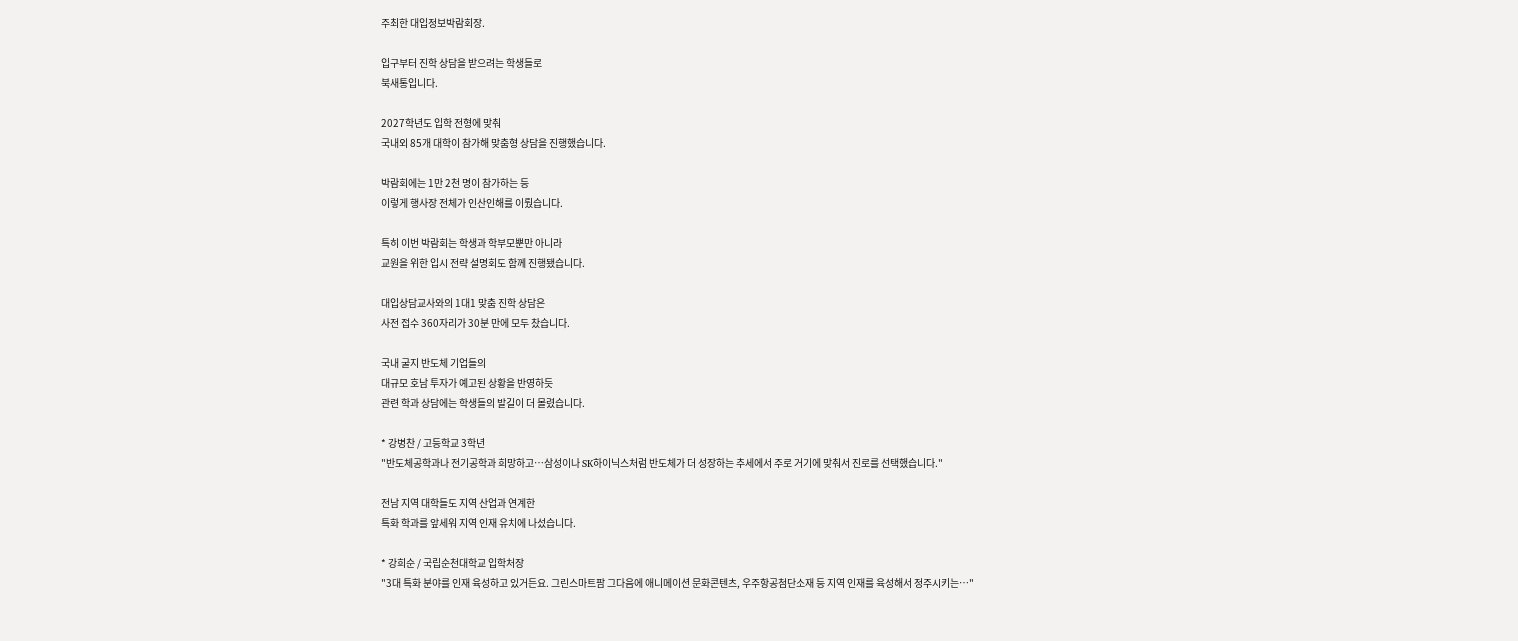주최한 대입정보박람회장.

입구부터 진학 상담을 받으려는 학생들로
북새통입니다.

2027학년도 입학 전형에 맞춰
국내외 85개 대학이 참가해 맞춤형 상담을 진행했습니다.

박람회에는 1만 2천 명이 참가하는 등
이렇게 행사장 전체가 인산인해를 이뤘습니다.

특히 이번 박람회는 학생과 학부모뿐만 아니라
교원을 위한 입시 전략 설명회도 함께 진행됐습니다.

대입상담교사와의 1대1 맞춤 진학 상담은
사전 접수 360자리가 30분 만에 모두 찼습니다.

국내 굴지 반도체 기업들의
대규모 호남 투자가 예고된 상황을 반영하듯
관련 학과 상담에는 학생들의 발길이 더 몰렸습니다.

* 강병찬 / 고등학교 3학년
"반도체공학과나 전기공학과 희망하고…삼성이나 SK하이닉스처럼 반도체가 더 성장하는 추세에서 주로 거기에 맞춰서 진로를 선택했습니다."

전남 지역 대학들도 지역 산업과 연계한
특화 학과를 앞세워 지역 인재 유치에 나섰습니다.

* 강희순 / 국립순천대학교 입학처장
"3대 특화 분야를 인재 육성하고 있거든요. 그린스마트팜 그다음에 애니메이션 문화콘텐츠, 우주항공첨단소재 등 지역 인재를 육성해서 정주시키는…"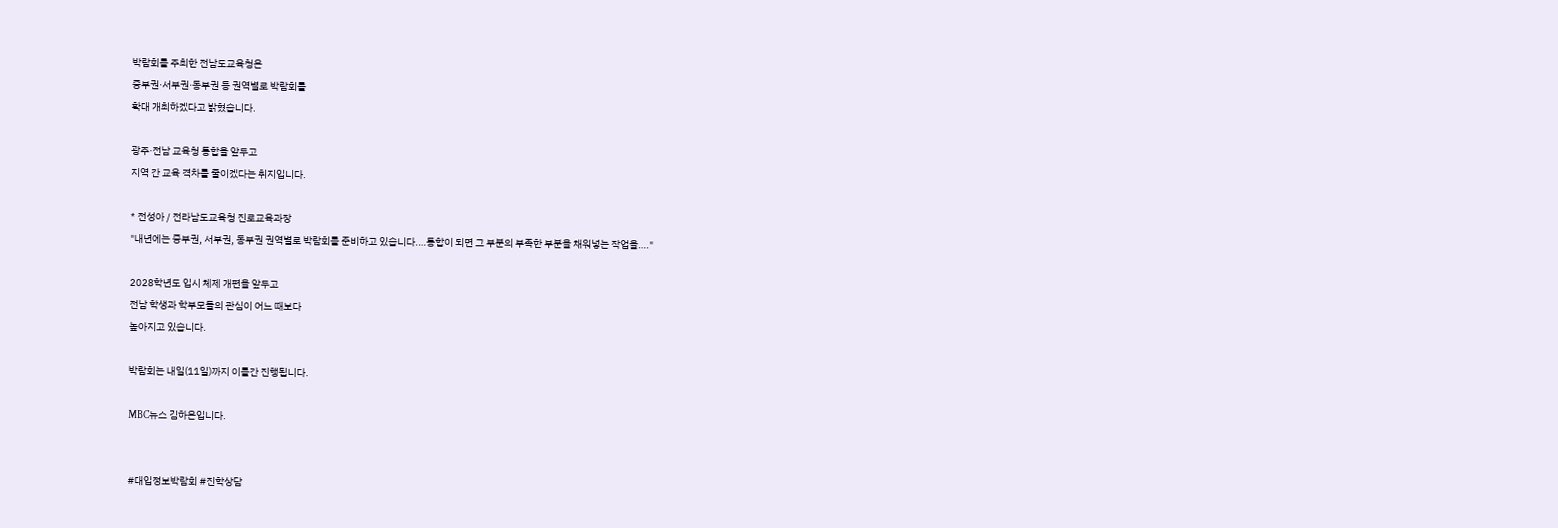박람회를 주최한 전남도교육청은
중부권·서부권·동부권 등 권역별로 박람회를
확대 개최하겠다고 밝혔습니다.

광주·전남 교육청 통합을 앞두고
지역 간 교육 격차를 줄이겠다는 취지입니다.

* 전성아 / 전라남도교육청 진로교육과장
"내년에는 중부권, 서부권, 동부권 권역별로 박람회를 준비하고 있습니다.…통합이 되면 그 부분의 부족한 부분을 채워넣는 작업을…."

2028학년도 입시 체제 개편을 앞두고
전남 학생과 학부모들의 관심이 어느 때보다
높아지고 있습니다.

박람회는 내일(11일)까지 이틀간 진행됩니다.

MBC뉴스 김하은입니다.


#대입정보박람회 #진학상담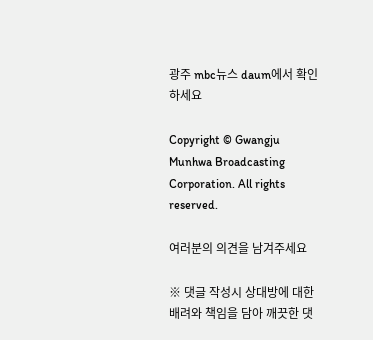광주 mbc뉴스 daum에서 확인하세요

Copyright © Gwangju Munhwa Broadcasting Corporation. All rights reserved.

여러분의 의견을 남겨주세요

※ 댓글 작성시 상대방에 대한 배려와 책임을 담아 깨끗한 댓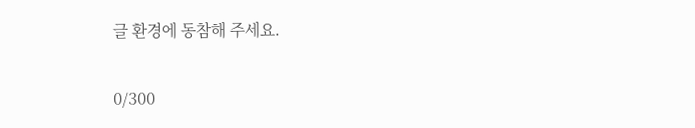글 환경에 동참해 주세요.

0/300